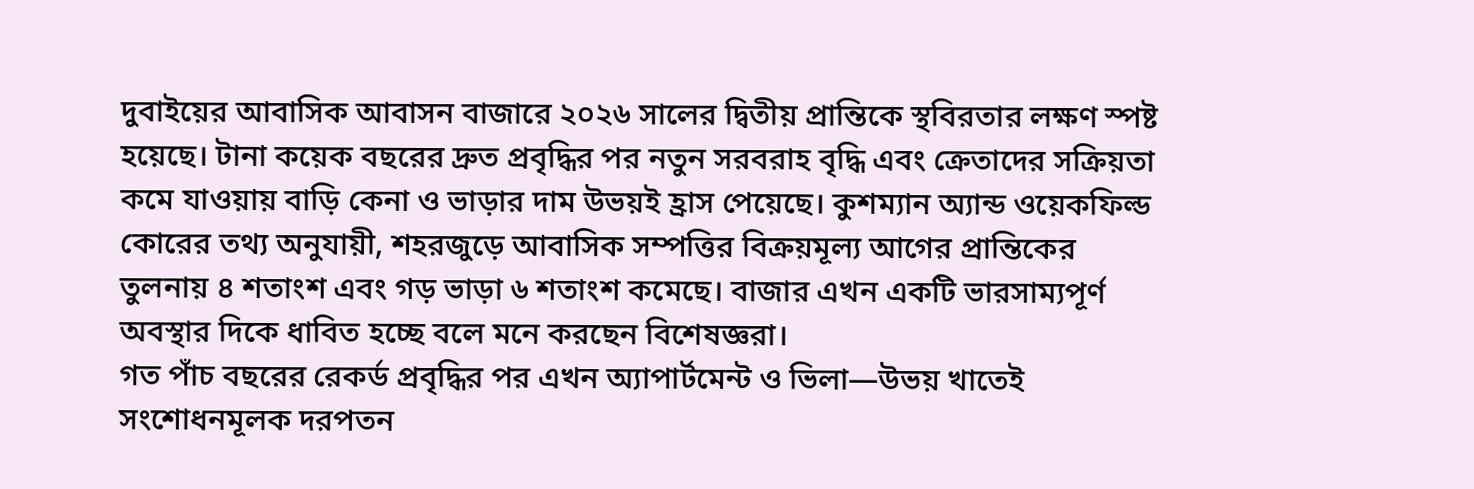দুবাইয়ের আবাসিক আবাসন বাজারে ২০২৬ সালের দ্বিতীয় প্রান্তিকে স্থবিরতার লক্ষণ স্পষ্ট হয়েছে। টানা কয়েক বছরের দ্রুত প্রবৃদ্ধির পর নতুন সরবরাহ বৃদ্ধি এবং ক্রেতাদের সক্রিয়তা কমে যাওয়ায় বাড়ি কেনা ও ভাড়ার দাম উভয়ই হ্রাস পেয়েছে। কুশম্যান অ্যান্ড ওয়েকফিল্ড কোরের তথ্য অনুযায়ী, শহরজুড়ে আবাসিক সম্পত্তির বিক্রয়মূল্য আগের প্রান্তিকের তুলনায় ৪ শতাংশ এবং গড় ভাড়া ৬ শতাংশ কমেছে। বাজার এখন একটি ভারসাম্যপূর্ণ অবস্থার দিকে ধাবিত হচ্ছে বলে মনে করছেন বিশেষজ্ঞরা।
গত পাঁচ বছরের রেকর্ড প্রবৃদ্ধির পর এখন অ্যাপার্টমেন্ট ও ভিলা—উভয় খাতেই সংশোধনমূলক দরপতন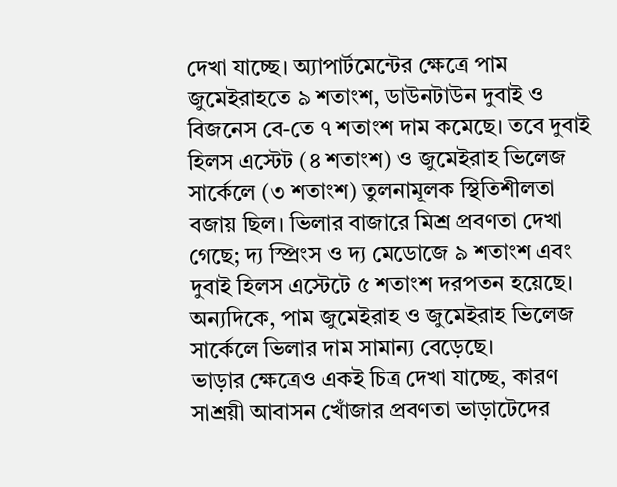দেখা যাচ্ছে। অ্যাপার্টমেন্টের ক্ষেত্রে পাম জুমেইরাহতে ৯ শতাংশ, ডাউনটাউন দুবাই ও বিজনেস বে-তে ৭ শতাংশ দাম কমেছে। তবে দুবাই হিলস এস্টেট (৪ শতাংশ) ও জুমেইরাহ ভিলেজ সার্কেলে (৩ শতাংশ) তুলনামূলক স্থিতিশীলতা বজায় ছিল। ভিলার বাজারে মিশ্র প্রবণতা দেখা গেছে; দ্য স্প্রিংস ও দ্য মেডোজে ৯ শতাংশ এবং দুবাই হিলস এস্টেটে ৫ শতাংশ দরপতন হয়েছে। অন্যদিকে, পাম জুমেইরাহ ও জুমেইরাহ ভিলেজ সার্কেলে ভিলার দাম সামান্য বেড়েছে।
ভাড়ার ক্ষেত্রেও একই চিত্র দেখা যাচ্ছে, কারণ সাশ্রয়ী আবাসন খোঁজার প্রবণতা ভাড়াটেদের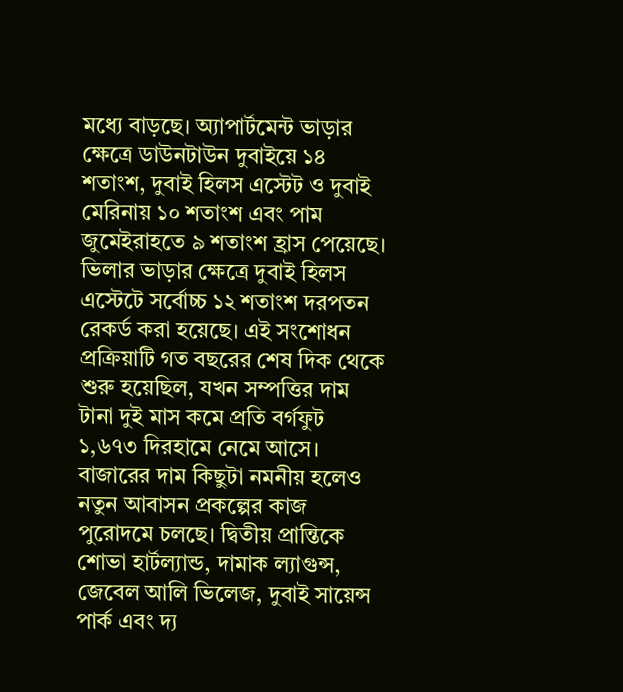মধ্যে বাড়ছে। অ্যাপার্টমেন্ট ভাড়ার ক্ষেত্রে ডাউনটাউন দুবাইয়ে ১৪ শতাংশ, দুবাই হিলস এস্টেট ও দুবাই মেরিনায় ১০ শতাংশ এবং পাম জুমেইরাহতে ৯ শতাংশ হ্রাস পেয়েছে। ভিলার ভাড়ার ক্ষেত্রে দুবাই হিলস এস্টেটে সর্বোচ্চ ১২ শতাংশ দরপতন রেকর্ড করা হয়েছে। এই সংশোধন প্রক্রিয়াটি গত বছরের শেষ দিক থেকে শুরু হয়েছিল, যখন সম্পত্তির দাম টানা দুই মাস কমে প্রতি বর্গফুট ১,৬৭৩ দিরহামে নেমে আসে।
বাজারের দাম কিছুটা নমনীয় হলেও নতুন আবাসন প্রকল্পের কাজ পুরোদমে চলছে। দ্বিতীয় প্রান্তিকে শোভা হার্টল্যান্ড, দামাক ল্যাগুন্স, জেবেল আলি ভিলেজ, দুবাই সায়েন্স পার্ক এবং দ্য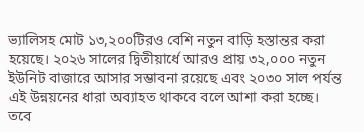ভ্যালিসহ মোট ১৩,২০০টিরও বেশি নতুন বাড়ি হস্তান্তর করা হয়েছে। ২০২৬ সালের দ্বিতীয়ার্ধে আরও প্রায় ৩২,০০০ নতুন ইউনিট বাজারে আসার সম্ভাবনা রয়েছে এবং ২০৩০ সাল পর্যন্ত এই উন্নয়নের ধারা অব্যাহত থাকবে বলে আশা করা হচ্ছে।
তবে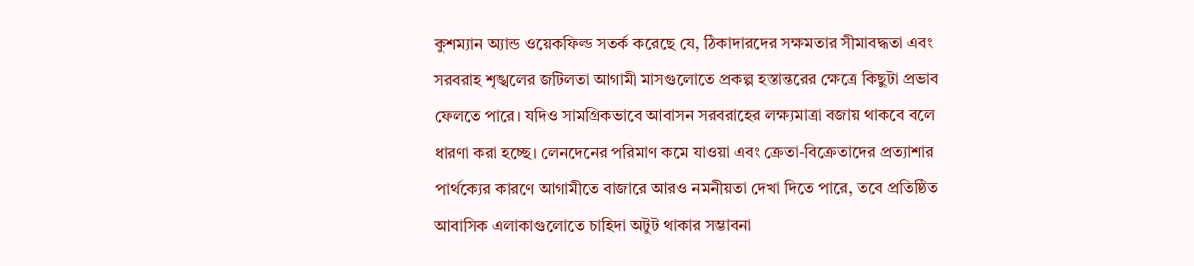কুশম্যান অ্যান্ড ওয়েকফিল্ড সতর্ক করেছে যে, ঠিকাদারদের সক্ষমতার সীমাবদ্ধতা এবং সরবরাহ শৃঙ্খলের জটিলতা আগামী মাসগুলোতে প্রকল্প হস্তান্তরের ক্ষেত্রে কিছুটা প্রভাব ফেলতে পারে। যদিও সামগ্রিকভাবে আবাসন সরবরাহের লক্ষ্যমাত্রা বজায় থাকবে বলে ধারণা করা হচ্ছে। লেনদেনের পরিমাণ কমে যাওয়া এবং ক্রেতা-বিক্রেতাদের প্রত্যাশার পার্থক্যের কারণে আগামীতে বাজারে আরও নমনীয়তা দেখা দিতে পারে, তবে প্রতিষ্ঠিত আবাসিক এলাকাগুলোতে চাহিদা অটুট থাকার সম্ভাবনা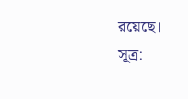রয়েছে।
সূত্র: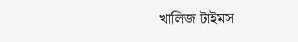খালিজ টাইমস